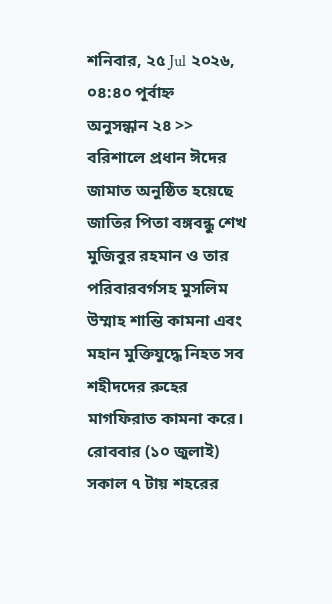শনিবার, ২৫ Jul ২০২৬, ০৪:৪০ পূর্বাহ্ন
অনুসন্ধান ২৪ >> বরিশালে প্রধান ঈদের জামাত অনুষ্ঠিত হয়েছে জাতির পিতা বঙ্গবন্ধু শেখ মুজিবুর রহমান ও তার পরিবারবর্গসহ মুসলিম উম্মাহ শান্তি কামনা এবং মহান মুক্তিযুদ্ধে নিহত সব শহীদদের রুহের মাগফিরাত কামনা করে।
রোববার (১০ জুলাই) সকাল ৭ টায় শহরের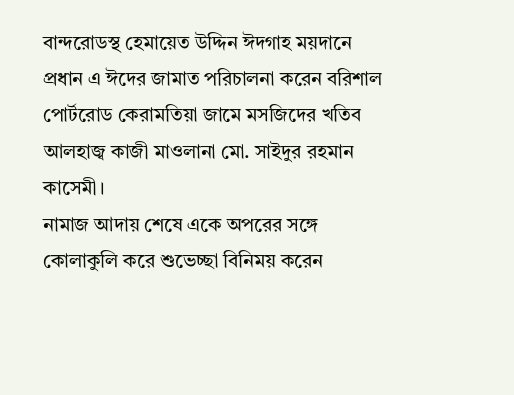বান্দরোডস্থ হেমায়েত উদ্দিন ঈদগাহ ময়দানে প্রধান এ ঈদের জামাত পরিচালনা করেন বরিশাল পোর্টরোড কেরামতিয়া জামে মসজিদের খতিব আলহাজ্ব কাজী মাওলানা মো. সাইদুর রহমান কাসেমী।
নামাজ আদায় শেষে একে অপরের সঙ্গে কোলাকুলি করে শুভেচ্ছা বিনিময় করেন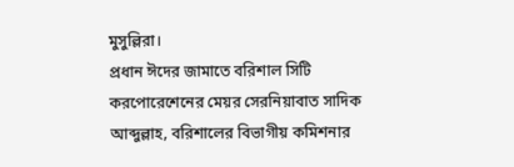মুসুল্লিরা।
প্রধান ঈদের জামাতে বরিশাল সিটি করপোরেশেনের মেয়র সেরনিয়াবাত সাদিক আব্দুল্লাহ, বরিশালের বিভাগীয় কমিশনার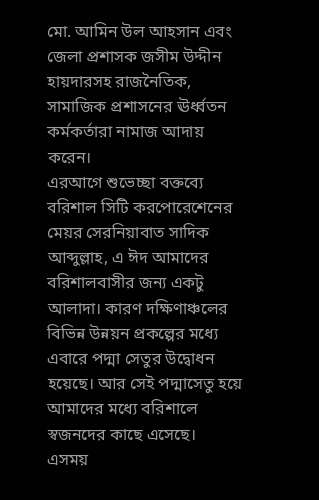মো. আমিন উল আহসান এবং জেলা প্রশাসক জসীম উদ্দীন হায়দারসহ রাজনৈতিক, সামাজিক প্রশাসনের ঊর্ধ্বতন কর্মকর্তারা নামাজ আদায় করেন।
এরআগে শুভেচ্ছা বক্তব্যে বরিশাল সিটি করপোরেশেনের মেয়র সেরনিয়াবাত সাদিক আব্দুল্লাহ, এ ঈদ আমাদের বরিশালবাসীর জন্য একটু আলাদা। কারণ দক্ষিণাঞ্চলের বিভিন্ন উন্নয়ন প্রকল্পের মধ্যে এবারে পদ্মা সেতুর উদ্বোধন হয়েছে। আর সেই পদ্মাসেতু হয়ে আমাদের মধ্যে বরিশালে স্বজনদের কাছে এসেছে।
এসময়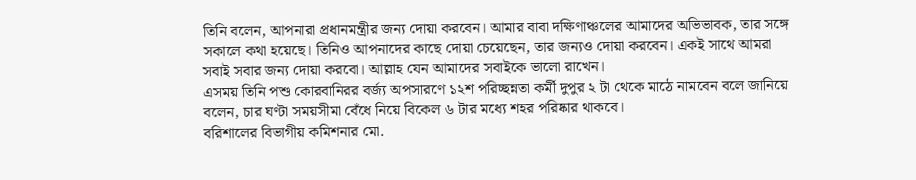তিনি বলেন, আপনারা প্রধানমন্ত্রীর জন্য দোয়া করবেন। আমার বাবা দক্ষিণাঞ্চলের আমাদের অভিভাবক, তার সঙ্গে সকালে কথা হয়েছে। তিনিও আপনাদের কাছে দোয়া চেয়েছেন, তার জন্যও দোয়া করবেন। একই সাথে আমরা সবাই সবার জন্য দোয়া করবো। আল্লাহ যেন আমাদের সবাইকে ভালো রাখেন।
এসময় তিনি পশু কোরবানিরর বর্জ্য অপসারণে ১২শ পরিচ্ছন্নতা কর্মী দুপুর ২ টা থেকে মাঠে নামবেন বলে জানিয়ে বলেন, চার ঘণ্টা সময়সীমা বেঁধে নিয়ে বিকেল ৬ টার মধ্যে শহর পরিষ্কার থাকবে।
বরিশালের বিভাগীয় কমিশনার মো.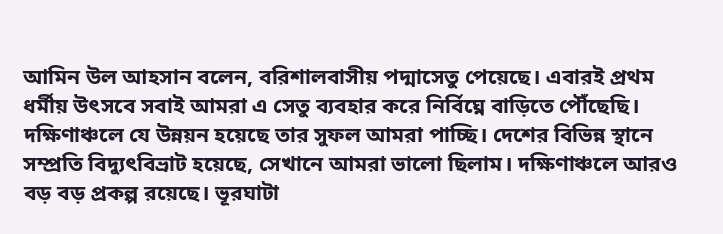আমিন উল আহসান বলেন, বরিশালবাসীয় পদ্মাসেতু পেয়েছে। এবারই প্রথম ধর্মীয় উৎসবে সবাই আমরা এ সেতু ব্যবহার করে নির্বিঘ্নে বাড়িতে পৌঁছেছি। দক্ষিণাঞ্চলে যে উন্নয়ন হয়েছে তার সুফল আমরা পাচ্ছি। দেশের বিভিন্ন স্থানে সম্প্রতি বিদ্যুৎবিভ্রাট হয়েছে, সেখানে আমরা ভালো ছিলাম। দক্ষিণাঞ্চলে আরও বড় বড় প্রকল্প রয়েছে। ভূরঘাটা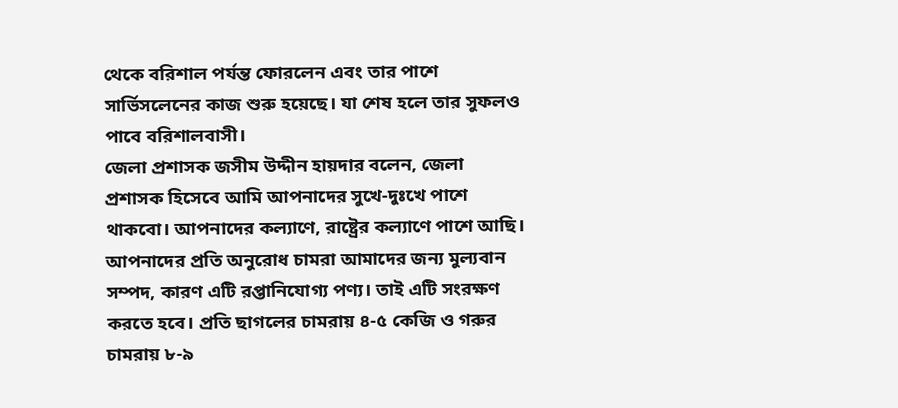থেকে বরিশাল পর্যন্ত ফোরলেন এবং তার পাশে সার্ভিসলেনের কাজ শুরু হয়েছে। যা শেষ হলে তার সুফলও পাবে বরিশালবাসী।
জেলা প্রশাসক জসীম উদ্দীন হায়দার বলেন, জেলা প্রশাসক হিসেবে আমি আপনাদের সুখে-দুঃখে পাশে থাকবো। আপনাদের কল্যাণে, রাষ্ট্রের কল্যাণে পাশে আছি। আপনাদের প্রতি অনুরোধ চামরা আমাদের জন্য মুল্যবান সম্পদ, কারণ এটি রপ্তানিযোগ্য পণ্য। তাই এটি সংরক্ষণ করতে হবে। প্রতি ছাগলের চামরায় ৪-৫ কেজি ও গরুর চামরায় ৮-৯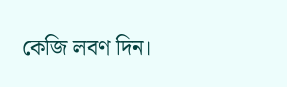কেজি লবণ দিন।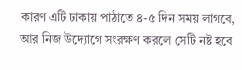কারণ এটি ঢাকায় পাঠাতে ৪-৫ দিন সময় লাগবে, আর নিজ উদ্যোগে সংরক্ষণ করলে সেটি নষ্ট হবে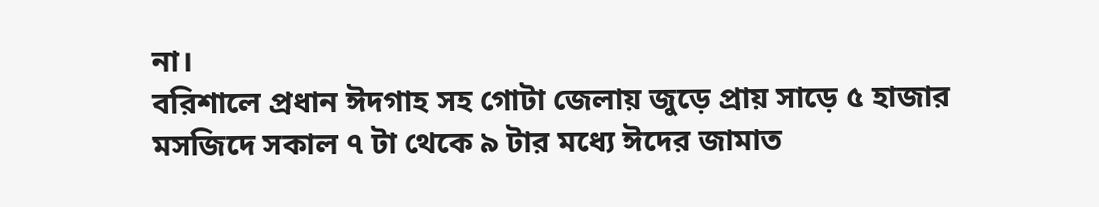না।
বরিশালে প্রধান ঈদগাহ সহ গোটা জেলায় জুড়ে প্রায় সাড়ে ৫ হাজার মসজিদে সকাল ৭ টা থেকে ৯ টার মধ্যে ঈদের জামাত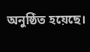অনুষ্ঠিত হয়েছে।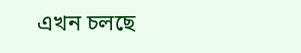এখন চলছে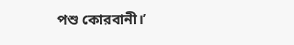পশু কোরবানী।’